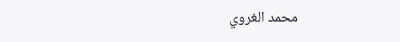محمد الغروي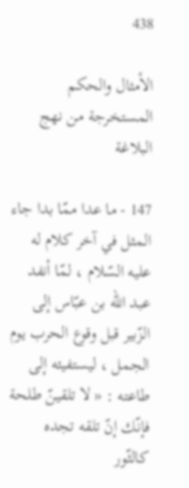438

الأمثال والحكم المستخرجة من نهج البلاغة

147 - ما عدا ممّا بدا جاء المثل في آخر كلام له عليه السّلام ، لمّا أنفد عبد الله بن عبّاس إلى الزّبير قبل وقوع الحرب يوم الجمل ، ليستفيئه إلى طاعته : « لا تلقينّ طلحة فإنّك إنّ تلقه تجده كالثّور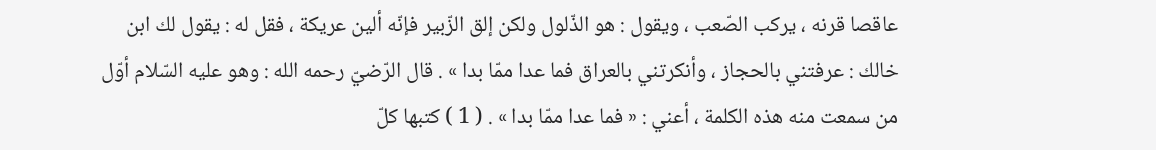عاقصا قرنه ، يركب الصّعب ، ويقول : هو الذّلول ولكن إلق الزّبير فإنّه ألين عريكة ، فقل له : يقول لك ابن خالك : عرفتني بالحجاز ، وأنكرتني بالعراق فما عدا ممّا بدا » . قال الرّضيّ رحمه الله : وهو عليه السّلام أوّل من سمعت منه هذه الكلمة ، أعني : « فما عدا ممّا بدا » . ( 1 ) كتبها كلّ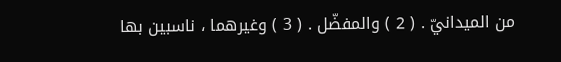من الميدانيّ . ( 2 ) والمفضّل . ( 3 ) وغيرهما ، ناسبين بها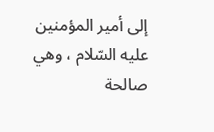إلى أمير المؤمنين عليه السّلام ، وهي صالحة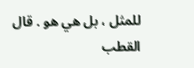للمثل ، بل هي هو . قال القطب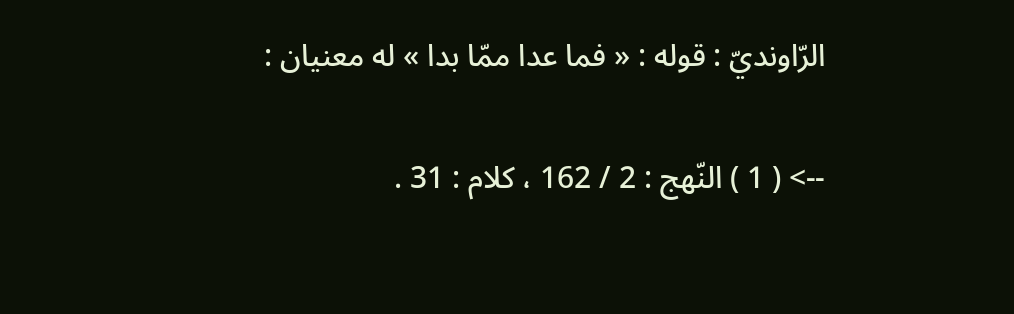الرّاونديّ : قوله : « فما عدا ممّا بدا » له معنيان :

--> ( 1 ) النّهج : 2 / 162 ، كلام : 31 .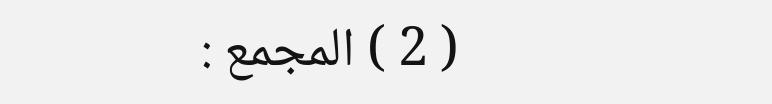( 2 ) المجمع :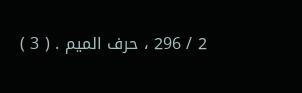2 / 296 ، حرف الميم . ( 3 )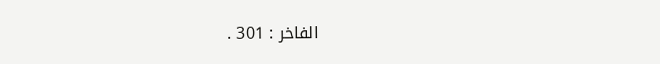الفاخر : 301 .